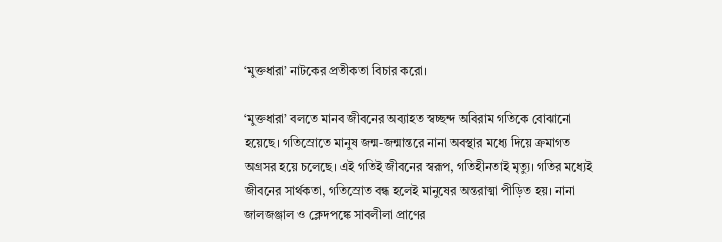‘মুক্তধারা’ নাটকের প্রতীকতা বিচার করো।

‘মুক্তধারা’ বলতে মানব জীবনের অব্যাহত স্বচ্ছন্দ অবিরাম গতিকে বোঝানো হয়েছে। গতিস্রোতে মানুষ জন্ম-জন্মান্তরে নানা অবস্থার মধ্যে দিয়ে ক্রমাগত অগ্রসর হয়ে চলেছে। এই গতিই জীবনের স্বরূপ, গতিহীনতাই মৃত্যু। গতির মধ্যেই জীবনের সার্থকতা, গতিস্রোত বন্ধ হলেই মানুষের অন্তরাত্মা পীড়িত হয়। নানা জালজঞ্জাল ও ক্লেদপঙ্কে সাবলীলা প্রাণের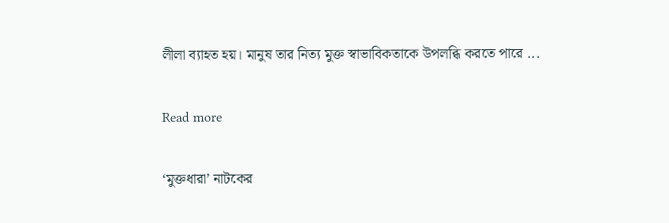লীলা ব্যাহত হয়। মানুষ তার নিত্য মুক্ত স্বাভাবিকতাকে উপলব্ধি করতে পারে ...

Read more

‘মুক্তধারা’ নাটকের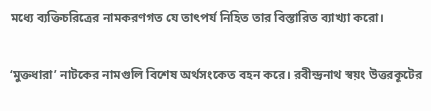মধ্যে ব্যক্তিচরিত্রের নামকরণগত যে তাৎপর্য নিহিত তার বিস্তারিত ব্যাখ্যা করো।

‘মুক্তধারা’ নাটকের নামগুলি বিশেষ অর্থসংকেত বহন করে। রবীন্দ্রনাথ স্বয়ং উত্তরকূটের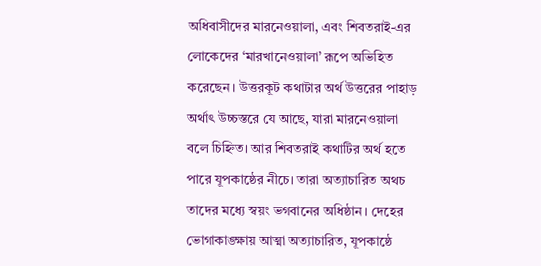অধিবাসীদের মারনেওয়ালা, এবং শিবতরাই-এর লোকেদের ‘মারখানেওয়ালা’ রূপে অভিহিত করেছেন। উত্তরকূট কথাটার অর্থ উত্তরের পাহাড় অর্থাৎ উচ্চস্তরে যে আছে, যারা মারনেওয়ালা বলে চিহ্নিত। আর শিবতরাই কথাটির অর্থ হতে পারে যূপকাষ্ঠের নীচে। তারা অত্যাচারিত অথচ তাদের মধ্যে স্বয়ং ভগবানের অধিষ্ঠান। দেহের ভোগাকাঙ্ক্ষায় আত্মা অত্যাচারিত, যূপকাষ্ঠে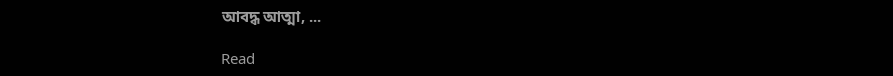আবদ্ধ আত্মা, ...

Read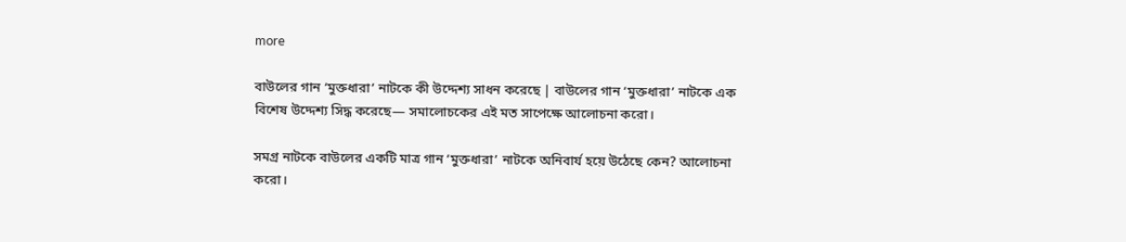more

বাউলের গান ‘মুক্তধারা’ নাটকে কী উদ্দেশ্য সাধন করেছে | বাউলের গান ‘মুক্তধারা’ নাটকে এক বিশেষ উদ্দেশ্য সিদ্ধ করেছে— সমালোচকের এই মত সাপেক্ষে আলোচনা করো।

সমগ্র নাটকে বাউলের একটি মাত্র গান ‘মুক্তধারা’ নাটকে অনিবার্য হয়ে উঠেছে কেন? আলোচনা করো।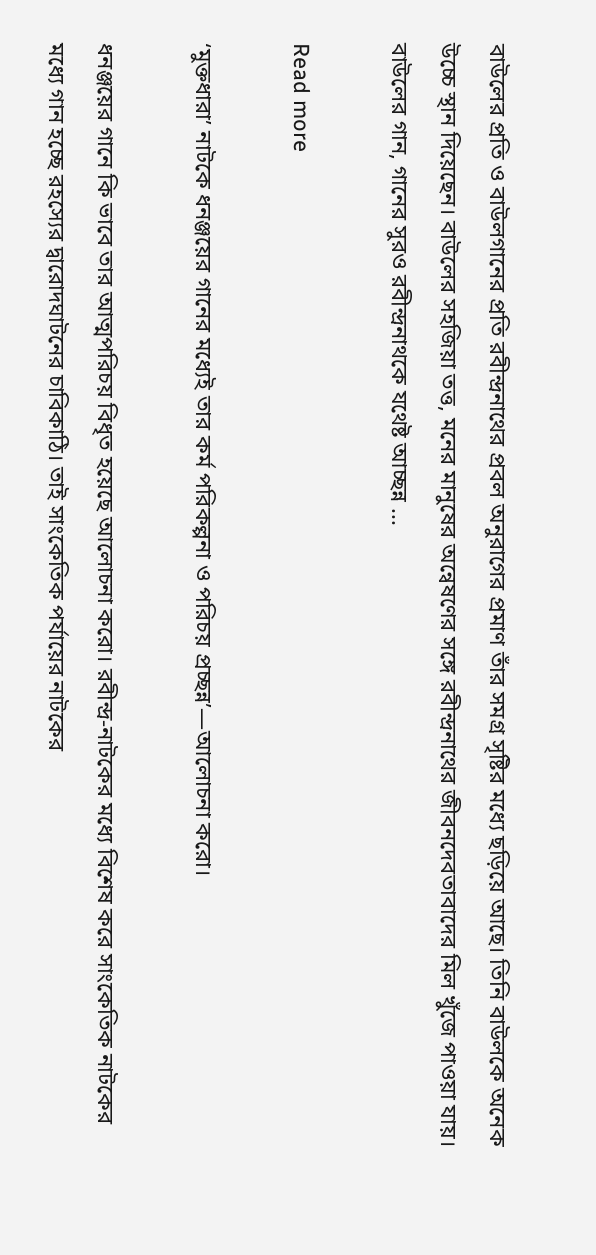বাউলের প্রতি ও বাউলগানের প্রতি রবীন্দ্রনাথের প্রবল অনুরাগের প্রমাণ তাঁর সমগ্র সৃষ্টির মধ্যে ছড়িয়ে আছে। তিনি বাউলকে অনেক উচ্চে স্থান দিয়েছেন। বাউলের সহজিয়া তত্ত, মনের মানুষের অন্বেষণের সঙ্গে রবীন্দ্রনাথের জীবনদেবতাবাদের মিল খুঁজে পাওয়া যায়। বাউলের গান, গানের সুরও রবীন্দ্রনাথকে যথেষ্ট আচ্ছন্ন ...

Read more

‘মুক্তধারা’ নাটকে ধনঞ্জয়ের গানের মধ্যেই তার কর্ম পরিকল্পনা ও পরিচয় প্রচ্ছন্ন’—আলোচনা করো।

ধনঞ্জয়ের গানে কি ভাবে তার আত্মপরিচয় বিধৃত হয়েছে আলোচনা করো। রবীন্দ্র-নাটকের মধ্যে বিশেষ করে সাংকেতিক নাটকের মধ্যে গান হচ্ছে রহস্যের দ্বারোদঘাটনের চাবিকাঠি। তাই সাংকেতিক পর্যায়ের নাটকের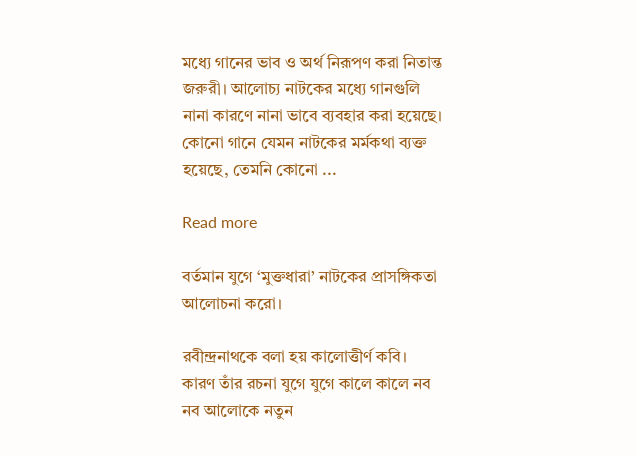মধ্যে গানের ভাব ও অর্থ নিরূপণ করা নিতান্ত জরুরী। আলোচ্য নাটকের মধ্যে গানগুলি নানা কারণে নানা ভাবে ব্যবহার করা হয়েছে। কোনো গানে যেমন নাটকের মর্মকথা ব্যক্ত হয়েছে, তেমনি কোনো ...

Read more

বর্তমান যুগে ‘মুক্তধারা’ নাটকের প্রাসঙ্গিকতা আলোচনা করো।

রবীন্দ্রনাথকে বলা হয় কালোত্তীর্ণ কবি। কারণ তাঁর রচনা যুগে যুগে কালে কালে নব নব আলোকে নতুন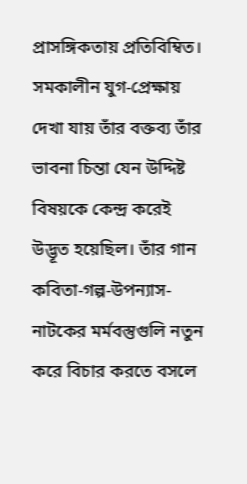প্রাসঙ্গিকতায় প্রতিবিম্বিত। সমকালীন যুগ-প্রেক্ষায় দেখা যায় তাঁর বক্তব্য তাঁর ভাবনা চিন্তা যেন উদ্দিষ্ট বিষয়কে কেন্দ্র করেই উদ্ভূত হয়েছিল। তাঁর গান কবিতা-গল্প-উপন্যাস-নাটকের মর্মবস্তুগুলি নতুন করে বিচার করতে বসলে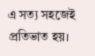এ সত্য সহজেই প্রতিভাত হয়।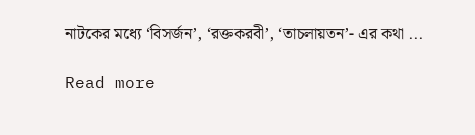নাটকের মধ্যে ‘বিসর্জন’, ‘রক্তকরবী’, ‘তাচলায়তন’- এর কথা ...

Read more